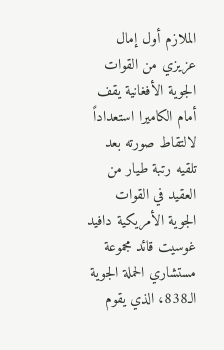الملازم أول إمال عزيزي من القوات الجوية الأفغانية يقف أمام الكاميرا استعداداً لالتقاط صورته بعد تلقيه رتبة طيار من العقيد في القوات الجوية الأمريكية دافيد غوسيت قائد مجموعة مستشاري الحملة الجوية الـ838، الذي يقوم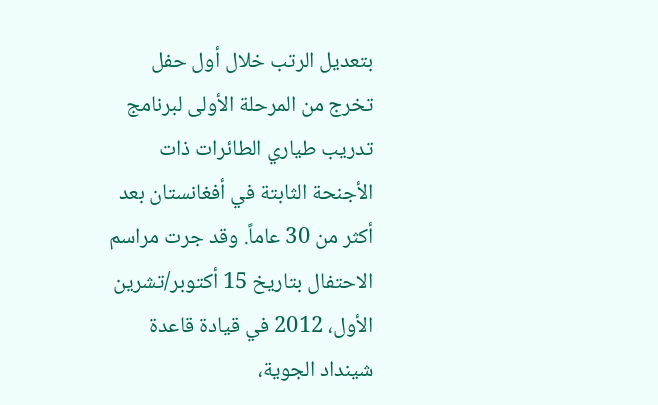بتعديل الرتب خلال أول حفل تخرج من المرحلة الأولى لبرنامج تدريب طياري الطائرات ذات الأجنحة الثابتة في أفغانستان بعد أكثر من 30 عاماً. وقد جرت مراسم الاحتفال بتاريخ 15 أكتوبر/تشرين الأول، 2012 في قيادة قاعدة شينداد الجوية،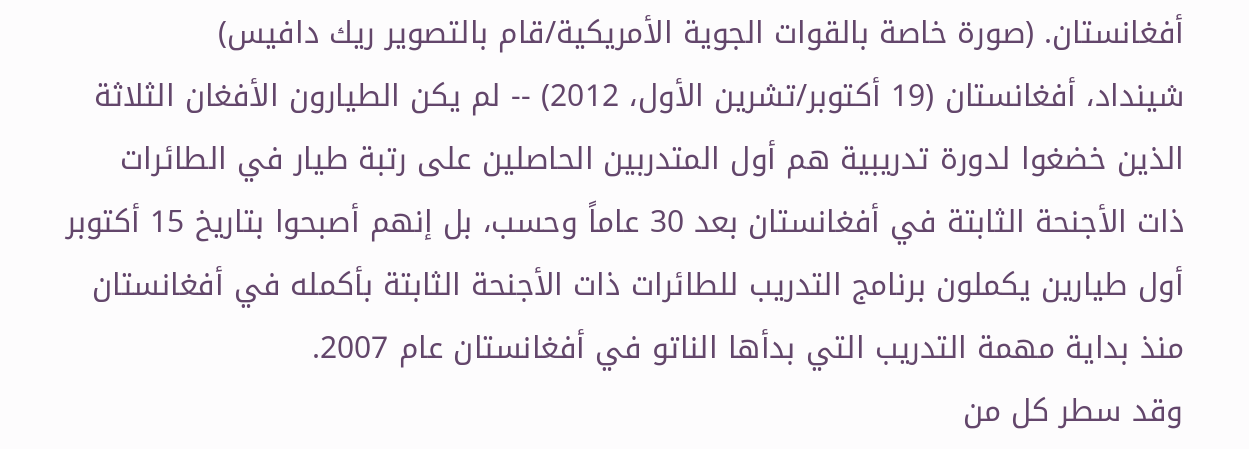أفغانستان. (صورة خاصة بالقوات الجوية الأمريكية/قام بالتصوير ريك دافيس)
شينداد، أفغانستان (19 أكتوبر/تشرين الأول، 2012) -- لم يكن الطيارون الأفغان الثلاثة الذين خضغوا لدورة تدريبية هم أول المتدربين الحاصلين على رتبة طيار في الطائرات ذات الأجنحة الثابتة في أفغانستان بعد 30 عاماً وحسب، بل إنهم أصبحوا بتاريخ 15 أكتوبر أول طيارين يكملون برنامج التدريب للطائرات ذات الأجنحة الثابتة بأكمله في أفغانستان منذ بداية مهمة التدريب التي بدأها الناتو في أفغانستان عام 2007.
وقد سطر كل من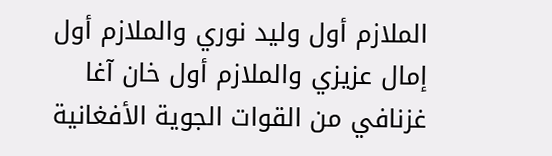الملازم أول وليد نوري والملازم أول إمال عزيزي والملازم أول خان آغا غزنافي من القوات الجوية الأفغانية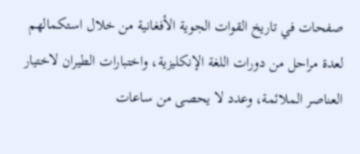صفحات في تاريخ القوات الجوية الأفغانية من خلال استكمالهم لعدة مراحل من دورات اللغة الإنكليزية، واختبارات الطيران لاختيار العناصر الملائمة، وعدد لا يحصى من ساعات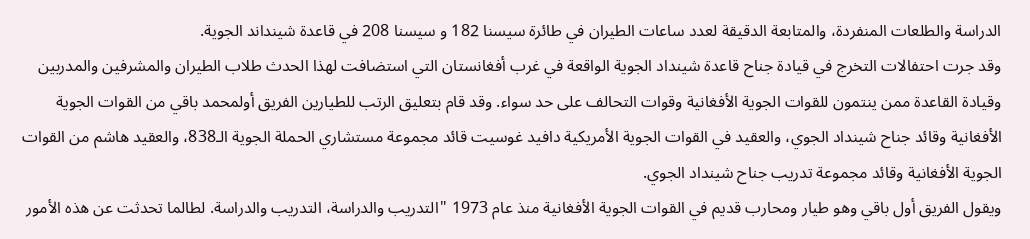الدراسة والطلعات المنفردة، والمتابعة الدقيقة لعدد ساعات الطيران في طائرة سيسنا 182 و سيسنا 208 في قاعدة شينداند الجوية.
وقد جرت احتفالات التخرج في قيادة جناح قاعدة شينداد الجوية الواقعة في غرب أفغانستان التي استضافت لهذا الحدث طلاب الطيران والمشرفين والمدربين وقيادة القاعدة ممن ينتمون للقوات الجوية الأفغانية وقوات التحالف على حد سواء. وقد قام بتعليق الرتب للطيارين الفريق أولمحمد باقي من القوات الجوية الأفغانية وقائد جناح شينداد الجوي، والعقيد في القوات الجوية الأمريكية دافيد غوسيت قائد مجموعة مستشاري الحملة الجوية الـ838، والعقيد هاشم من القوات الجوية الأفغانية وقائد مجموعة تدريب جناح شينداد الجوي.
ويقول الفريق أول باقي وهو طيار ومحارب قديم في القوات الجوية الأفغانية منذ عام 1973 "التدريب والدراسة، التدريب والدراسة. لطالما تحدثت عن هذه الأمور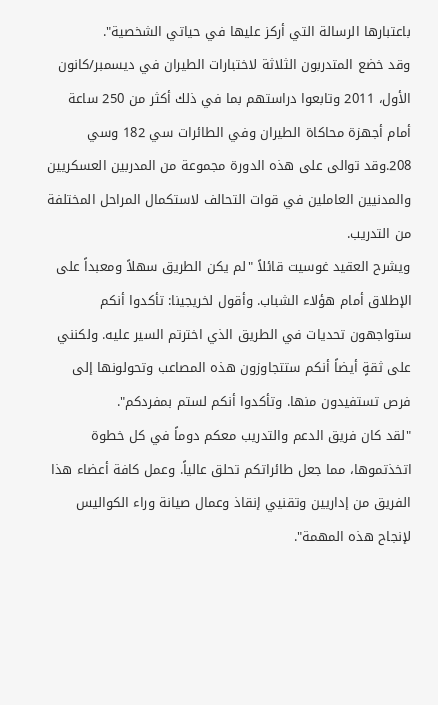باعتبارها الرسالة التي أركز عليها في حياتي الشخصية".
وقد خضع المتدربون الثلاثة لاختبارات الطيران في ديسمبر/كانون الأول، 2011 وتابعوا دراستهم بما في ذلك أكثر من 250 ساعة أمام أجهزة محاكاة الطيران وفي الطائرات سي 182 وسي 208.وقد توالى على هذه الدورة مجموعة من المدربين العسكريين والمدنيين العاملين في قوات التحالف لاستكمال المراحل المختلفة من التدريب.
ويشرح العقيد غوسيت قائلاً "لم يكن الطريق سهلاً ومعبداً على الإطلاق أمام هؤلاء الشباب. وأقول لخريجينا: تأكدوا أنكم ستواجهون تحديات في الطريق الذي اخترتم السير عليه. ولكنني على ثقةٍ أيضاً أنكم ستتجاوزون هذه المصاعب وتحولونها إلى فرص تستفيدون منها. وتأكدوا أنكم لستم بمفردكم".
"لقد كان فريق الدعم والتدريب معكم دوماً في كل خطوة اتخذتموها، مما جعل طائراتكم تحلق عالياً. وعمل كافة أعضاء هذا الفريق من إداريين وتقنيي إنقاذ وعمال صيانة وراء الكواليس لإنجاح هذه المهمة".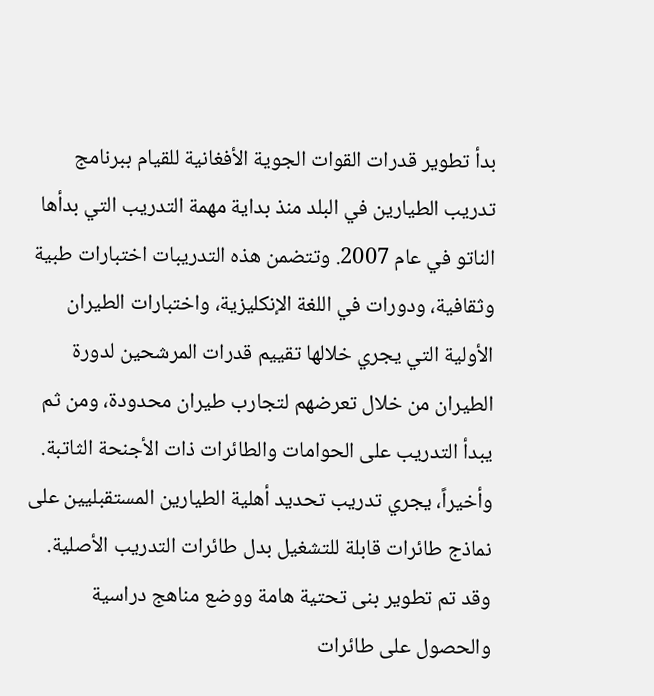بدأ تطوير قدرات القوات الجوية الأفغانية للقيام ببرنامج تدريب الطيارين في البلد منذ بداية مهمة التدريب التي بدأها الناتو في عام 2007. وتتضمن هذه التدريبات اختبارات طبية وثقافية، ودورات في اللغة الإنكليزية، واختبارات الطيران الأولية التي يجري خلالها تقييم قدرات المرشحين لدورة الطيران من خلال تعرضهم لتجارب طيران محدودة، ومن ثم يبدأ التدريب على الحوامات والطائرات ذات الأجنحة الثاتبة. وأخيراً، يجري تدريب تحديد أهلية الطيارين المستقبليين على نماذج طائرات قابلة للتشغيل بدل طائرات التدريب الأصلية.
وقد تم تطوير بنى تحتية هامة ووضع مناهج دراسية والحصول على طائرات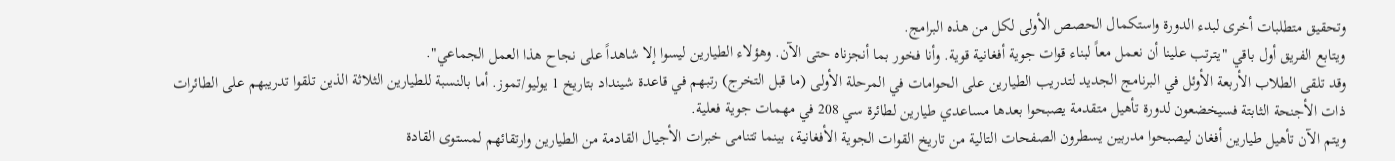وتحقيق متطلبات أخرى لبدء الدورة واستكمال الحصص الأولى لكل من هذه البرامج.
ويتابع الفريق أول باقي "يترتب علينا أن نعمل معاً لبناء قوات جوية أفغانية قوية. وأنا فخور بما أنجزناه حتى الآن. وهؤلاء الطيارين ليسوا إلا شاهداً على نجاح هذا العمل الجماعي".
وقد تلقى الطلاب الأربعة الأوئل في البرنامج الجديد لتدريب الطيارين على الحوامات في المرحلة الأولى (ما قبل التخرج) رتبهم في قاعدة شينداد بتاريخ 1 يوليو/تموز. أما بالنسبة للطيارين الثلاثة الذين تلقوا تدريبهم على الطائرات ذات الأجنحة الثابتة فسيخضعون لدورة تأهيل متقدمة يصبحوا بعدها مساعدي طيارين لطائرة سي 208 في مهمات جوية فعلية.
ويتم الآن تأهيل طيارين أفغان ليصبحوا مدربين يسطرون الصفحات التالية من تاريخ القوات الجوية الأفغانية، بينما تتنامى خبرات الأجيال القادمة من الطيارين وارتقائهم لمستوى القادة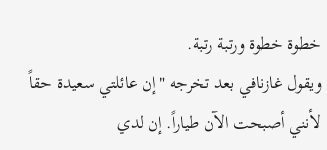خطوة خطوة ورتبة رتبة.
ويقول غازنافي بعد تخرجه "إن عائلتي سعيدة حقاً لأنني أصبحت الآن طياراً. إن لدي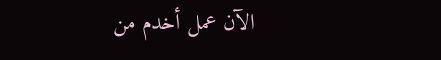الآن عمل أخدم من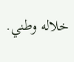خلاله وطني.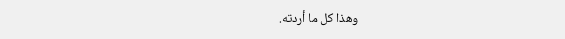وهذا كل ما أردته.